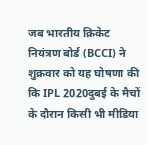जब भारतीय क्रिकेट नियंत्रण बोर्ड (BCCI) ने शुक्रवार को यह घोषणा की कि IPL 2020दुबई के मैचों के दौरान किसी भी मीडिया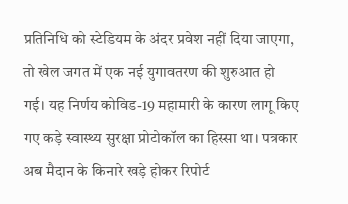प्रतिनिधि को स्टेडियम के अंदर प्रवेश नहीं दिया जाएगा, तो खेल जगत में एक नई युगावतरण की शुरुआत हो गई। यह निर्णय कोविड-19 महामारी के कारण लागू किए गए कड़े स्वास्थ्य सुरक्षा प्रोटोकॉल का हिस्सा था। पत्रकार अब मैदान के किनारे खड़े होकर रिपोर्ट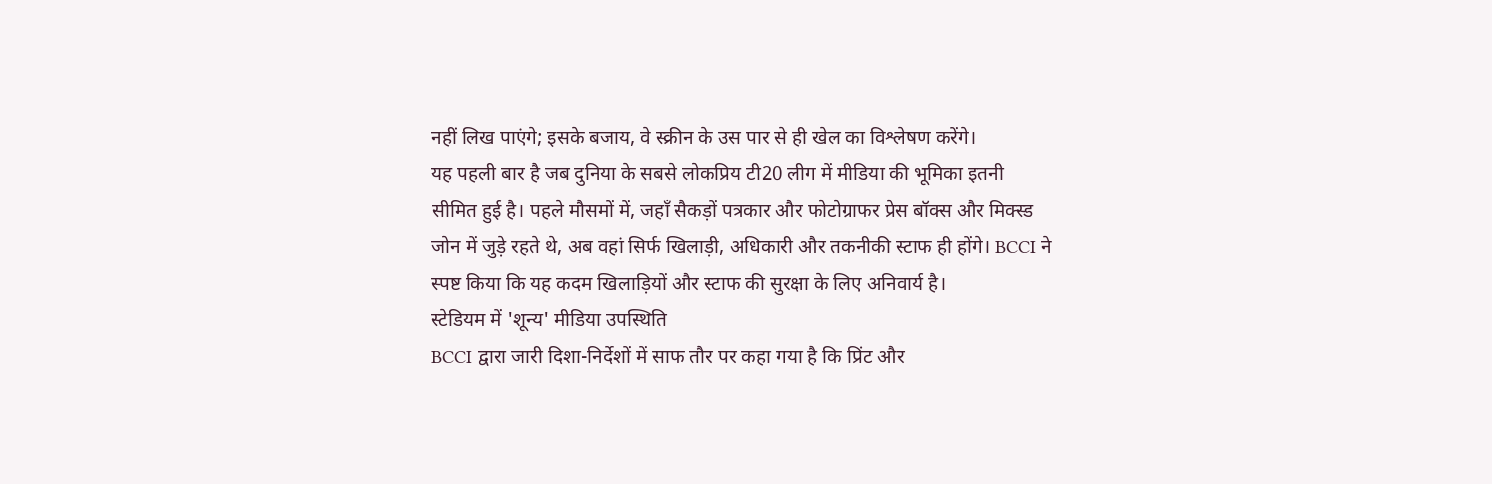नहीं लिख पाएंगे; इसके बजाय, वे स्क्रीन के उस पार से ही खेल का विश्लेषण करेंगे।
यह पहली बार है जब दुनिया के सबसे लोकप्रिय टी20 लीग में मीडिया की भूमिका इतनी सीमित हुई है। पहले मौसमों में, जहाँ सैकड़ों पत्रकार और फोटोग्राफर प्रेस बॉक्स और मिक्स्ड जोन में जुड़े रहते थे, अब वहां सिर्फ खिलाड़ी, अधिकारी और तकनीकी स्टाफ ही होंगे। BCCI ने स्पष्ट किया कि यह कदम खिलाड़ियों और स्टाफ की सुरक्षा के लिए अनिवार्य है।
स्टेडियम में 'शून्य' मीडिया उपस्थिति
BCCI द्वारा जारी दिशा-निर्देशों में साफ तौर पर कहा गया है कि प्रिंट और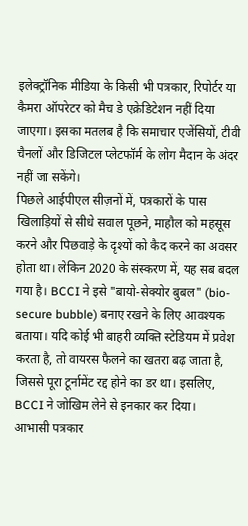इलेक्ट्रॉनिक मीडिया के किसी भी पत्रकार, रिपोर्टर या कैमरा ऑपरेटर को मैच डे एक्रेडिटेशन नहीं दिया जाएगा। इसका मतलब है कि समाचार एजेंसियों, टीवी चैनलों और डिजिटल प्लेटफॉर्म के लोग मैदान के अंदर नहीं जा सकेंगे।
पिछले आईपीएल सीज़नों में, पत्रकारों के पास खिलाड़ियों से सीधे सवाल पूछने, माहौल को महसूस करने और पिछवाड़े के दृश्यों को कैद करने का अवसर होता था। लेकिन 2020 के संस्करण में, यह सब बदल गया है। BCCI ने इसे "बायो-सेक्योर बुबल" (bio-secure bubble) बनाए रखने के लिए आवश्यक बताया। यदि कोई भी बाहरी व्यक्ति स्टेडियम में प्रवेश करता है, तो वायरस फैलने का खतरा बढ़ जाता है, जिससे पूरा टूर्नामेंट रद्द होने का डर था। इसलिए, BCCI ने जोखिम लेने से इनकार कर दिया।
आभासी पत्रकार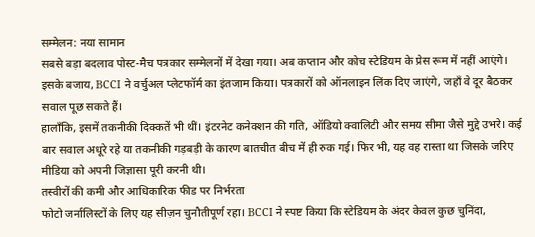सम्मेलन: नया सामान
सबसे बड़ा बदलाव पोस्ट-मैच पत्रकार सम्मेलनों में देखा गया। अब कप्तान और कोच स्टेडियम के प्रेस रूम में नहीं आएंगे। इसके बजाय, BCCI ने वर्चुअल प्लेटफॉर्म का इंतजाम किया। पत्रकारों को ऑनलाइन लिंक दिए जाएंगे, जहाँ वे दूर बैठकर सवाल पूछ सकते हैं।
हालाँकि, इसमें तकनीकी दिक्कतें भी थीं। इंटरनेट कनेक्शन की गति, ऑडियो क्वालिटी और समय सीमा जैसे मुद्दे उभरे। कई बार सवाल अधूरे रहे या तकनीकी गड़बड़ी के कारण बातचीत बीच में ही रुक गई। फिर भी, यह वह रास्ता था जिसके जरिए मीडिया को अपनी जिज्ञासा पूरी करनी थी।
तस्वीरों की कमी और आधिकारिक फीड पर निर्भरता
फोटो जर्नालिस्टों के लिए यह सीज़न चुनौतीपूर्ण रहा। BCCI ने स्पष्ट किया कि स्टेडियम के अंदर केवल कुछ चुनिंदा,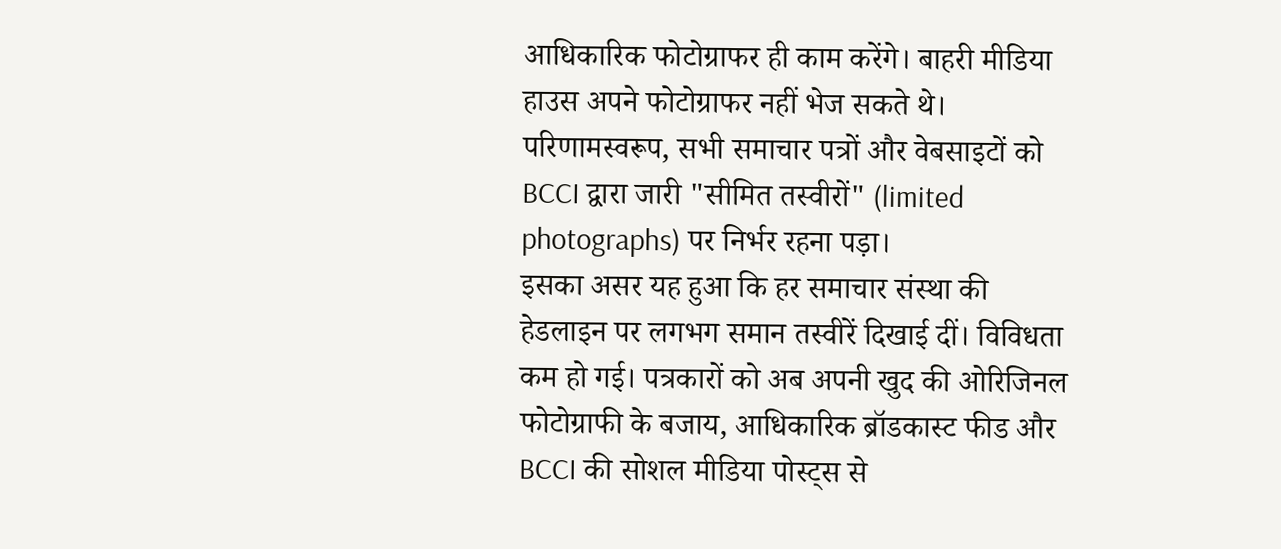आधिकारिक फोटोग्राफर ही काम करेंगे। बाहरी मीडिया हाउस अपने फोटोग्राफर नहीं भेज सकते थे। परिणामस्वरूप, सभी समाचार पत्रों और वेबसाइटों को BCCI द्वारा जारी "सीमित तस्वीरों" (limited photographs) पर निर्भर रहना पड़ा।
इसका असर यह हुआ कि हर समाचार संस्था की हेडलाइन पर लगभग समान तस्वीरें दिखाई दीं। विविधता कम हो गई। पत्रकारों को अब अपनी खुद की ओरिजिनल फोटोग्राफी के बजाय, आधिकारिक ब्रॉडकास्ट फीड और BCCI की सोशल मीडिया पोस्ट्स से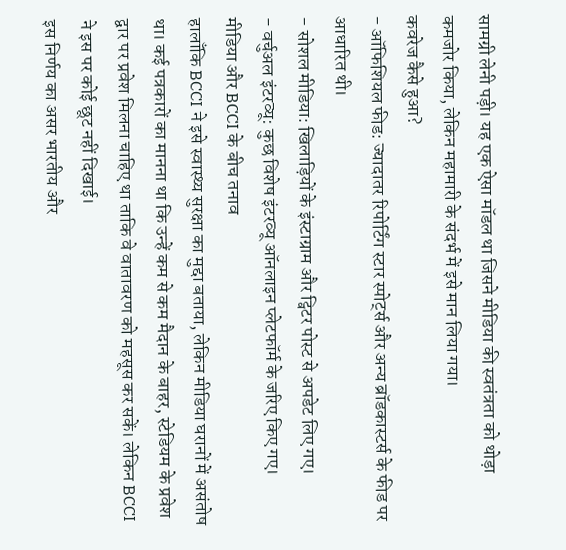सामग्री लेनी पड़ी। यह एक ऐसा मॉडल था जिसने मीडिया की स्वतंत्रता को थोड़ा कमजोर किया, लेकिन महामारी के संदर्भ में इसे मान लिया गया।
कवरेज कैसे हुआ?
- ऑफिशियल फीड: ज्यादातर रिपोर्टिंग स्टार स्पोर्ट्स और अन्य ब्रॉडकास्टर्स के फीड पर आधारित थी।
- सोशल मीडिया: खिलाड़ियों के इंस्टाग्राम और ट्विटर पोस्ट से अपडेट लिए गए।
- वर्चुअल इंटरव्यू: कुछ विशेष इंटरव्यू ऑनलाइन प्लेटफॉर्म के जरिए किए गए।
मीडिया और BCCI के बीच तनाव
हालाँकि BCCI ने इसे स्वास्थ्य सुरक्षा का मुद्दा बताया, लेकिन मीडिया घरानों में असंतोष था। कई पत्रकारों का मानना था कि उन्हें कम से कम मैदान के बाहर, स्टेडियम के प्रवेश द्वार पर प्रवेश मिलना चाहिए था ताकि वे वातावरण को महसूस कर सकें। लेकिन BCCI ने इस पर कोई छूट नहीं दिखाई।
इस निर्णय का असर भारतीय और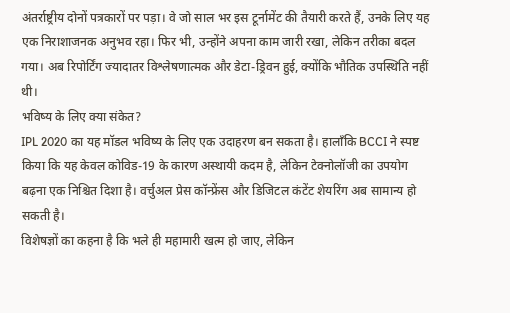अंतर्राष्ट्रीय दोनों पत्रकारों पर पड़ा। वे जो साल भर इस टूर्नामेंट की तैयारी करते हैं, उनके लिए यह एक निराशाजनक अनुभव रहा। फिर भी, उन्होंने अपना काम जारी रखा, लेकिन तरीका बदल गया। अब रिपोर्टिंग ज्यादातर विश्लेषणात्मक और डेटा-ड्रिवन हुई, क्योंकि भौतिक उपस्थिति नहीं थी।
भविष्य के लिए क्या संकेत?
IPL 2020 का यह मॉडल भविष्य के लिए एक उदाहरण बन सकता है। हालाँकि BCCI ने स्पष्ट किया कि यह केवल कोविड-19 के कारण अस्थायी कदम है, लेकिन टेक्नोलॉजी का उपयोग बढ़ना एक निश्चित दिशा है। वर्चुअल प्रेस कॉन्फ्रेंस और डिजिटल कंटेंट शेयरिंग अब सामान्य हो सकती है।
विशेषज्ञों का कहना है कि भले ही महामारी खत्म हो जाए, लेकिन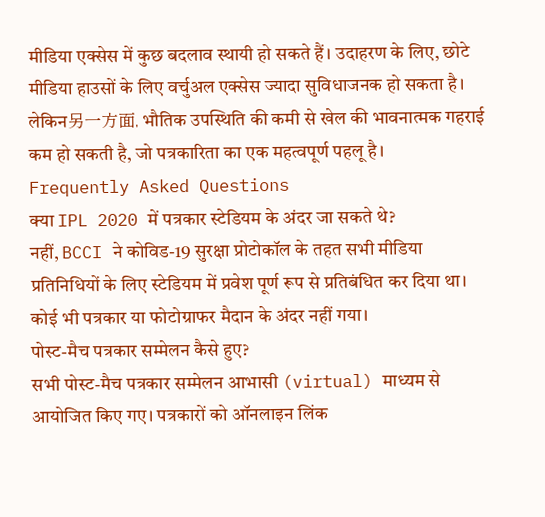मीडिया एक्सेस में कुछ बदलाव स्थायी हो सकते हैं। उदाहरण के लिए, छोटे मीडिया हाउसों के लिए वर्चुअल एक्सेस ज्यादा सुविधाजनक हो सकता है। लेकिन另一方面, भौतिक उपस्थिति की कमी से खेल की भावनात्मक गहराई कम हो सकती है, जो पत्रकारिता का एक महत्वपूर्ण पहलू है।
Frequently Asked Questions
क्या IPL 2020 में पत्रकार स्टेडियम के अंदर जा सकते थे?
नहीं, BCCI ने कोविड-19 सुरक्षा प्रोटोकॉल के तहत सभी मीडिया प्रतिनिधियों के लिए स्टेडियम में प्रवेश पूर्ण रूप से प्रतिबंधित कर दिया था। कोई भी पत्रकार या फोटोग्राफर मैदान के अंदर नहीं गया।
पोस्ट-मैच पत्रकार सम्मेलन कैसे हुए?
सभी पोस्ट-मैच पत्रकार सम्मेलन आभासी (virtual) माध्यम से आयोजित किए गए। पत्रकारों को ऑनलाइन लिंक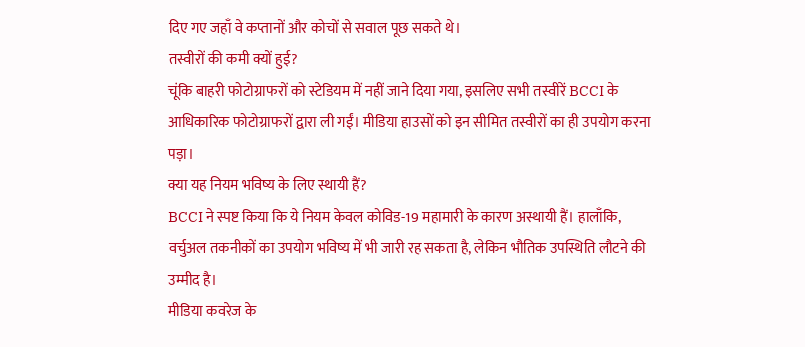दिए गए जहाँ वे कप्तानों और कोचों से सवाल पूछ सकते थे।
तस्वीरों की कमी क्यों हुई?
चूंकि बाहरी फोटोग्राफरों को स्टेडियम में नहीं जाने दिया गया, इसलिए सभी तस्वीरें BCCI के आधिकारिक फोटोग्राफरों द्वारा ली गईं। मीडिया हाउसों को इन सीमित तस्वीरों का ही उपयोग करना पड़ा।
क्या यह नियम भविष्य के लिए स्थायी हैं?
BCCI ने स्पष्ट किया कि ये नियम केवल कोविड-19 महामारी के कारण अस्थायी हैं। हालाँकि, वर्चुअल तकनीकों का उपयोग भविष्य में भी जारी रह सकता है, लेकिन भौतिक उपस्थिति लौटने की उम्मीद है।
मीडिया कवरेज के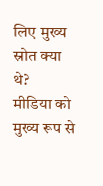लिए मुख्य स्रोत क्या थे?
मीडिया को मुख्य रूप से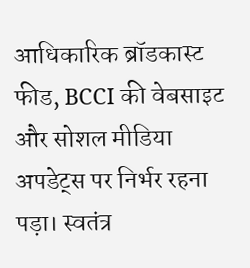आधिकारिक ब्रॉडकास्ट फीड, BCCI की वेबसाइट और सोशल मीडिया अपडेट्स पर निर्भर रहना पड़ा। स्वतंत्र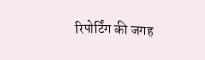रिपोर्टिंग की जगह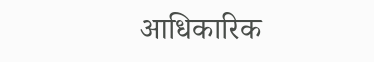आधिकारिक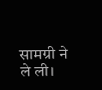सामग्री ने ले ली।